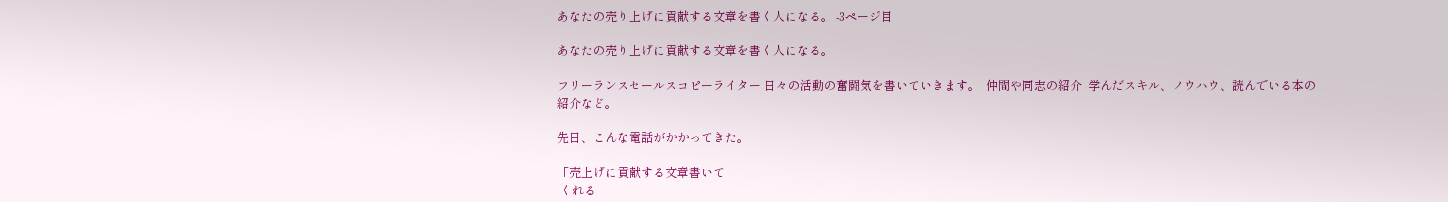あなたの売り上げに貢献する文章を書く人になる。 -3ページ目

あなたの売り上げに貢献する文章を書く人になる。

フリーランスセールスコピーライター 日々の活動の奮闘気を書いていきます。  仲間や同志の紹介  学んだスキル、ノウハウ、読んでいる本の紹介など。

先日、こんな電話がかかってきた。

「売上げに貢献する文章書いて
 くれる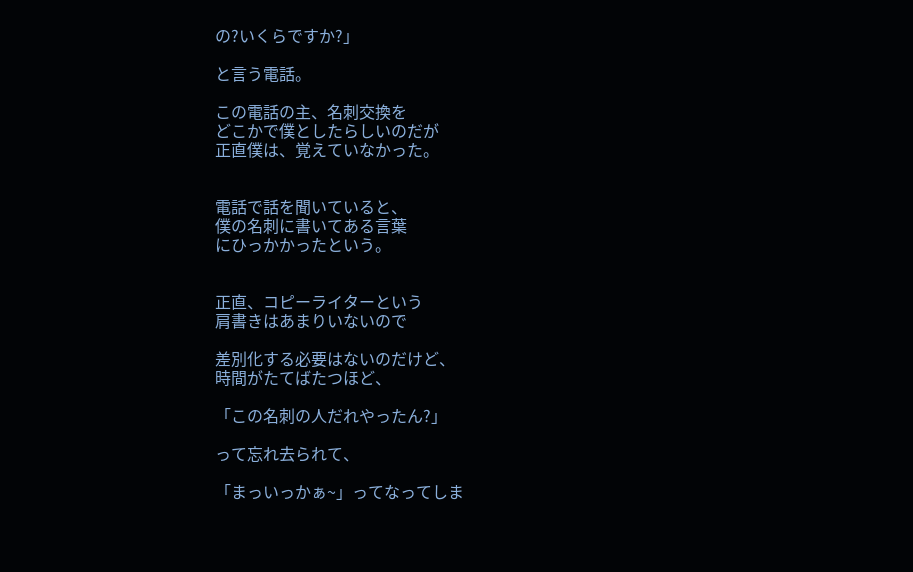の?いくらですか?」

と言う電話。

この電話の主、名刺交換を
どこかで僕としたらしいのだが
正直僕は、覚えていなかった。


電話で話を聞いていると、
僕の名刺に書いてある言葉
にひっかかったという。


正直、コピーライターという
肩書きはあまりいないので

差別化する必要はないのだけど、
時間がたてばたつほど、

「この名刺の人だれやったん?」

って忘れ去られて、

「まっいっかぁ~」ってなってしま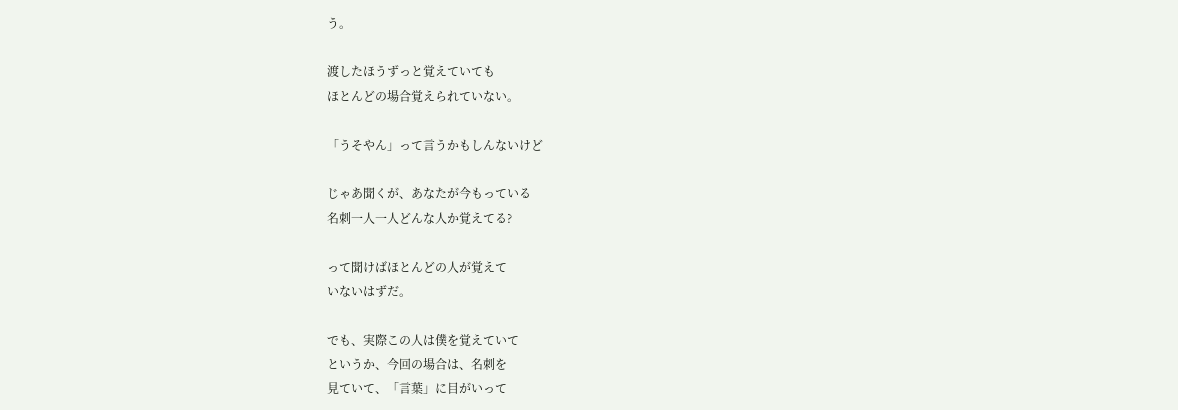う。

渡したほうずっと覚えていても
ほとんどの場合覚えられていない。

「うそやん」って言うかもしんないけど

じゃあ聞くが、あなたが今もっている
名刺一人一人どんな人か覚えてる?

って聞けばほとんどの人が覚えて
いないはずだ。

でも、実際この人は僕を覚えていて
というか、今回の場合は、名刺を
見ていて、「言葉」に目がいって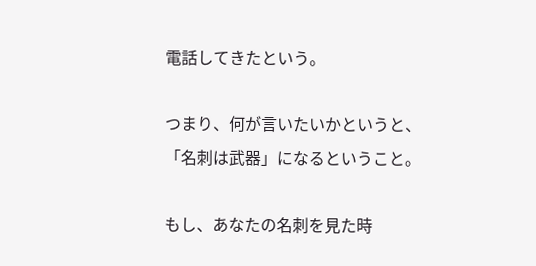電話してきたという。

つまり、何が言いたいかというと、
「名刺は武器」になるということ。

もし、あなたの名刺を見た時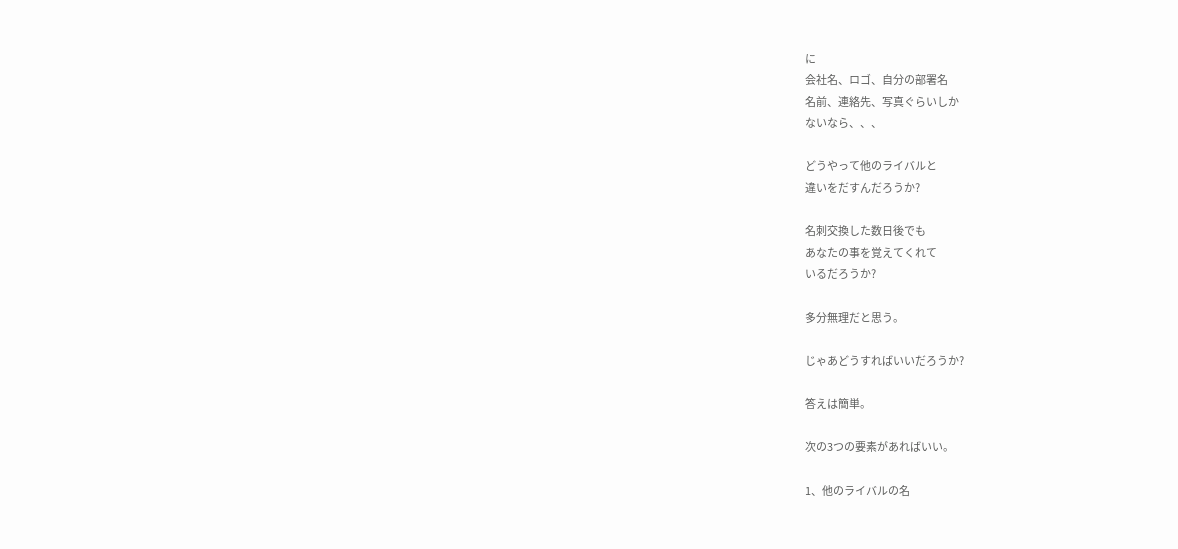に
会社名、ロゴ、自分の部署名
名前、連絡先、写真ぐらいしか
ないなら、、、

どうやって他のライバルと
違いをだすんだろうか?

名刺交換した数日後でも
あなたの事を覚えてくれて
いるだろうか?

多分無理だと思う。

じゃあどうすればいいだろうか?

答えは簡単。

次の3つの要素があればいい。

1、他のライバルの名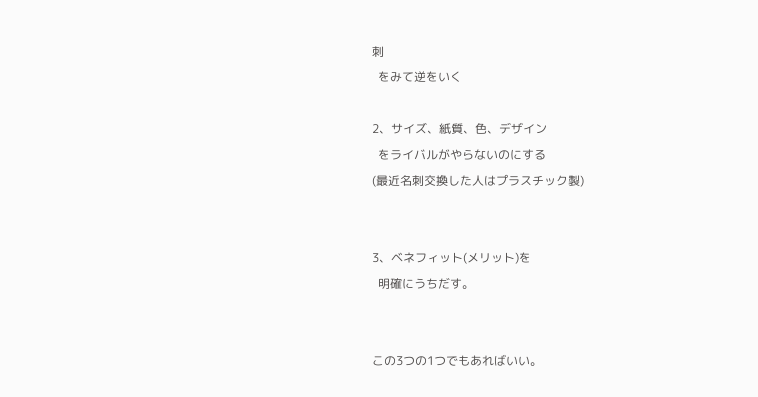刺
  をみて逆をいく

2、サイズ、紙質、色、デザイン
  をライバルがやらないのにする
(最近名刺交換した人はプラスチック製)


3、ベネフィット(メリット)を
  明確にうちだす。


この3つの1つでもあればいい。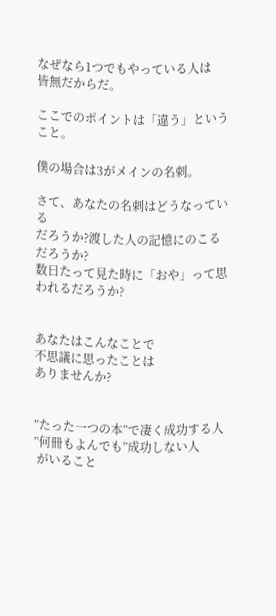なぜなら1つでもやっている人は
皆無だからだ。

ここでのポイントは「違う」ということ。

僕の場合は3がメインの名刺。

さて、あなたの名刺はどうなっている
だろうか?渡した人の記憶にのこるだろうか?
数日たって見た時に「おや」って思われるだろうか?


あなたはこんなことで
不思議に思ったことは
ありませんか?


”たった一つの本”で凄く成功する人
”何冊もよんでも”成功しない人
 がいること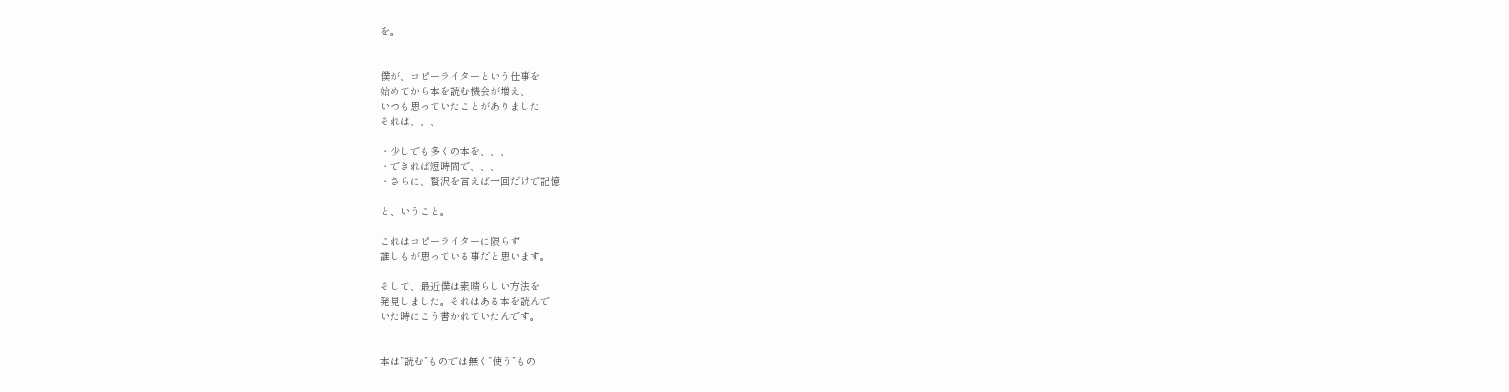を。


僕が、コピーライターという仕事を
始めてから本を読む機会が増え、
いつも思っていたことがありました
それは、、、

・少しでも多くの本を、、、
・できれば短時間で、、、
・さらに、贅沢を言えば一回だけで記憶

と、いうこと。

これはコピーライターに限らず
誰しもが思っている事だと思います。

そして、最近僕は素晴らしい方法を
発見しました。それはある本を読んで
いた時にこう書かれていたんです。


本は”読む”ものでは無く”使う”もの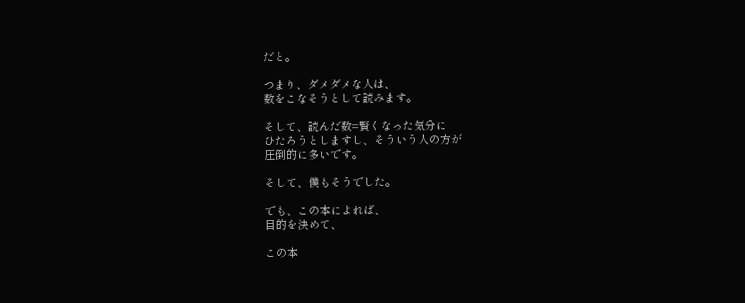だと。

つまり、ダメダメな人は、
数をこなそうとして読みます。

そして、読んだ数=賢くなった気分に
ひたろうとしますし、そういう人の方が
圧倒的に多いです。

そして、僕もそうでした。

でも、この本によれば、
目的を決めて、

この本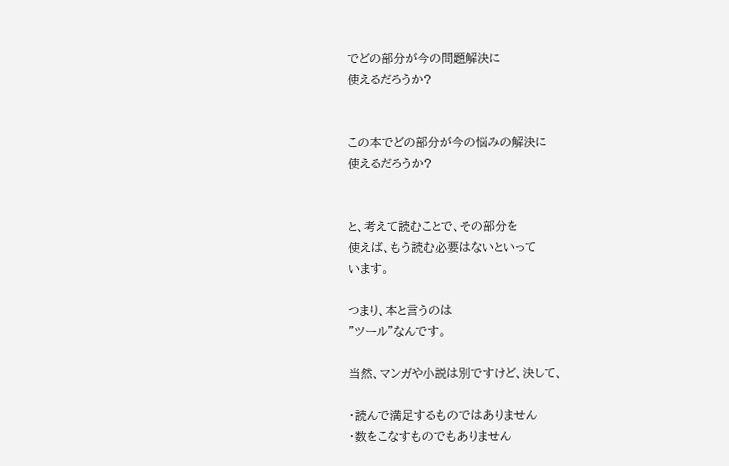でどの部分が今の問題解決に
使えるだろうか?


この本でどの部分が今の悩みの解決に
使えるだろうか?


と、考えて読むことで、その部分を
使えば、もう読む必要はないといって
います。

つまり、本と言うのは
”ツール”なんです。

当然、マンガや小説は別ですけど、決して、

・読んで満足するものではありません
・数をこなすものでもありません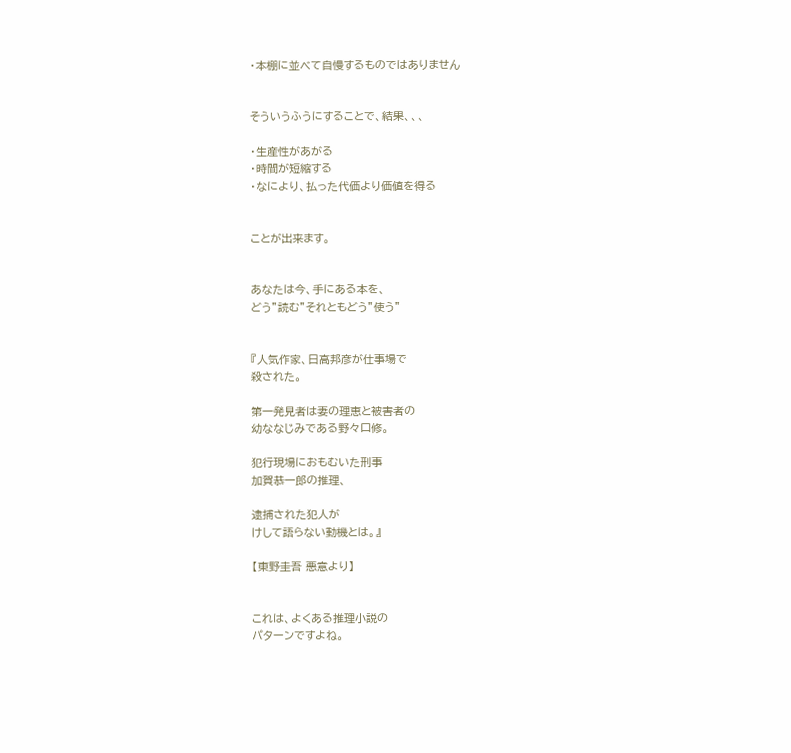・本棚に並べて自慢するものではありません


そういうふうにすることで、結果、、、

・生産性があがる
・時間が短縮する
・なにより、払った代価より価値を得る


ことが出来ます。


あなたは今、手にある本を、
どう”読む”それともどう”使う”


『人気作家、日高邦彦が仕事場で
殺された。

第一発見者は妻の理恵と被害者の
幼ななじみである野々口修。

犯行現場におもむいた刑事
加賀恭一郎の推理、

逮捕された犯人が
けして語らない動機とは。』

【東野圭吾 悪意より】


これは、よくある推理小説の
パターンですよね。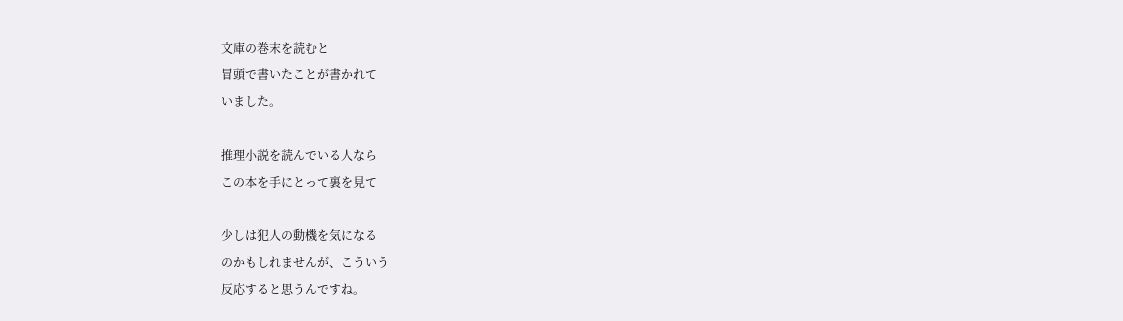文庫の巻末を読むと
冒頭で書いたことが書かれて
いました。

推理小説を読んでいる人なら
この本を手にとって裏を見て

少しは犯人の動機を気になる
のかもしれませんが、こういう
反応すると思うんですね。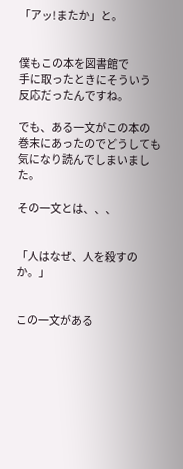「アッ!またか」と。


僕もこの本を図書館で
手に取ったときにそういう
反応だったんですね。

でも、ある一文がこの本の
巻末にあったのでどうしても
気になり読んでしまいました。

その一文とは、、、


「人はなぜ、人を殺すのか。」


この一文がある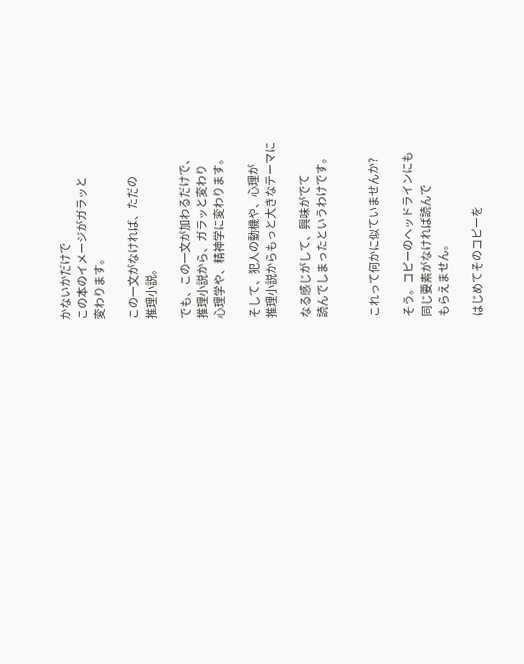かないかだけで
この本のイメージがガラッと
変わります。

この一文がなければ、ただの
推理小説。

でも、この一文が加わるだけで、
推理小説から、ガラッと変わり
心理学や、精神学に変わります。

そして、犯人の動機や、心理が
推理小説からもっと大きなテーマに

なる感じがして、興味がでて
読んでしまったというわけです。


これって何かに似ていませんか?

そう。コピーのヘッドラインにも
同じ要素がなければ読んで
もらえません。

はじめてそのコピーを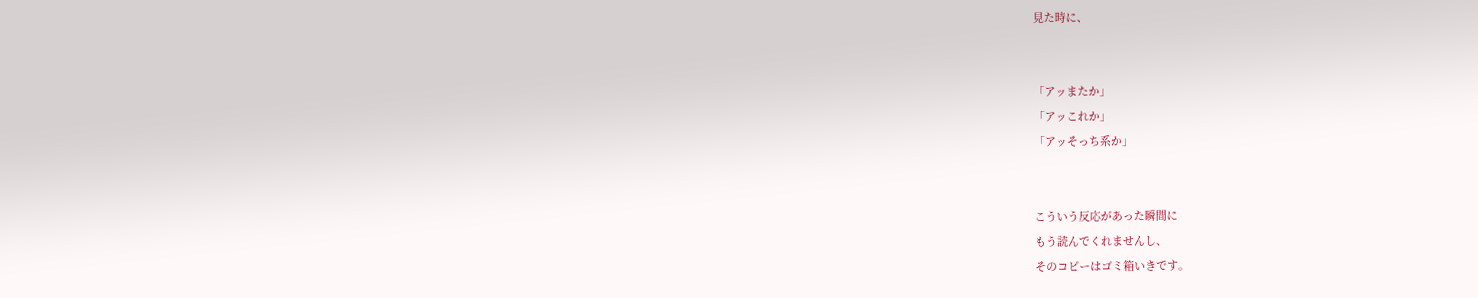見た時に、


「アッまたか」
「アッこれか」
「アッそっち系か」


こういう反応があった瞬間に
もう読んでくれませんし、
そのコピーはゴミ箱いきです。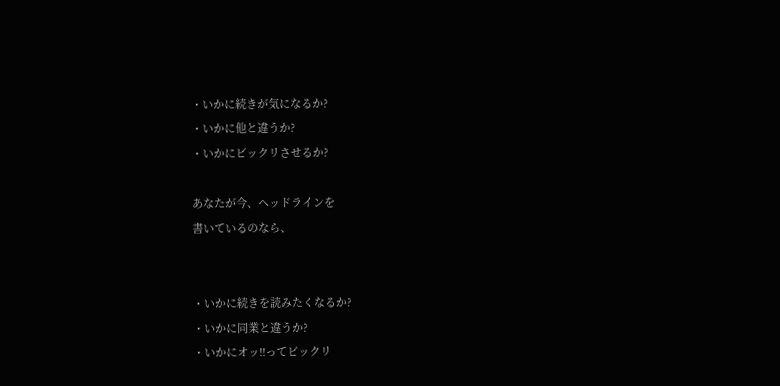・いかに続きが気になるか?
・いかに他と違うか?
・いかにビックリさせるか?

あなたが今、ヘッドラインを
書いているのなら、


・いかに続きを読みたくなるか?
・いかに同業と違うか?
・いかにオッ!!ってビックリ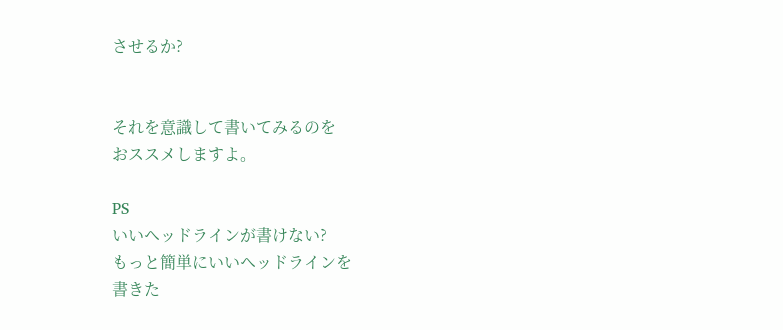させるか?


それを意識して書いてみるのを
おススメしますよ。

PS
いいヘッドラインが書けない?
もっと簡単にいいヘッドラインを
書きた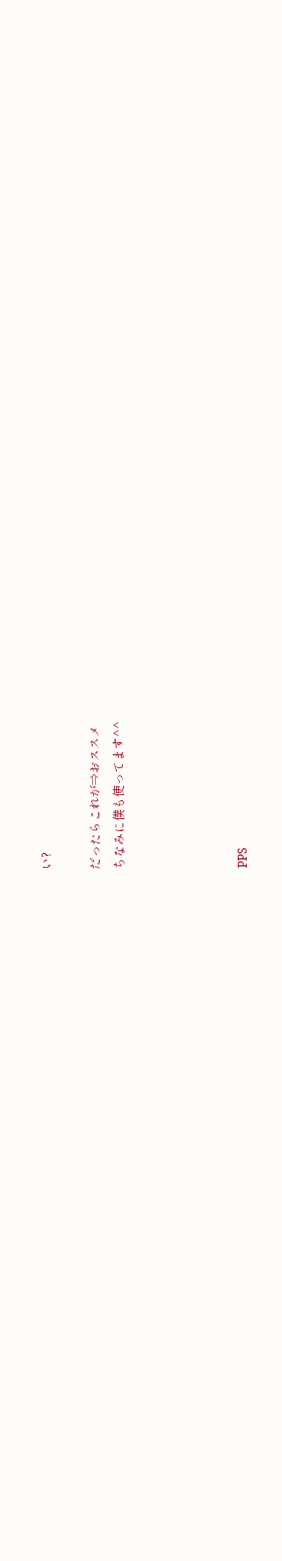い?

だったらこれが⇒おススメ
ちなみに僕も使ってます^^




PPS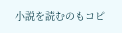小説を読むのもコピ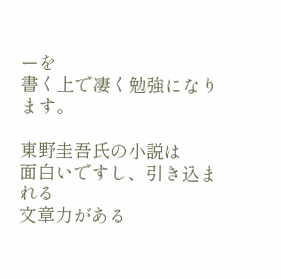ーを
書く上で凄く勉強になります。

東野圭吾氏の小説は
面白いですし、引き込まれる
文章力がある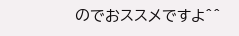のでおススメですよ^^